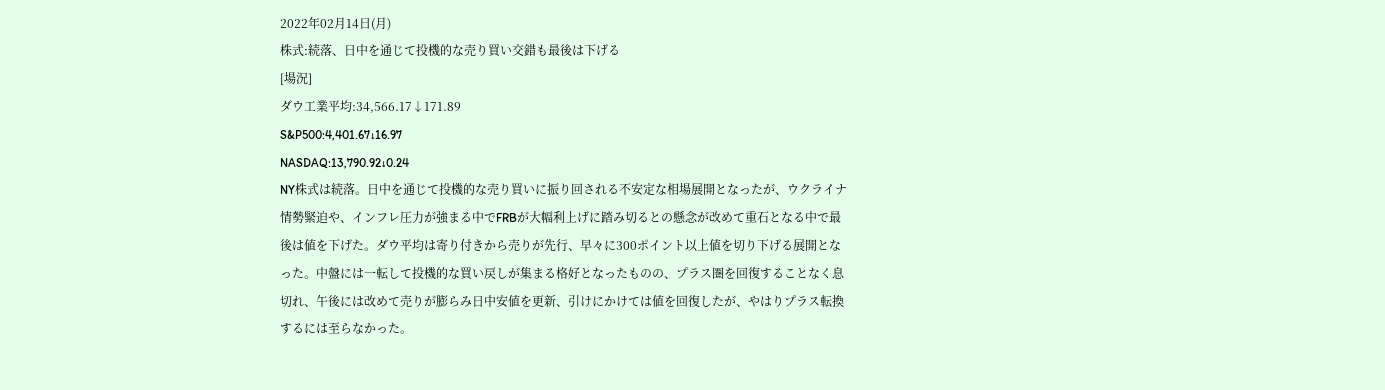2022年02月14日(月)
株式:続落、日中を通じて投機的な売り買い交錯も最後は下げる
[場況]
ダウ工業平均:34,566.17↓171.89
S&P500:4,401.67↓16.97
NASDAQ:13,790.92↓0.24
NY株式は続落。日中を通じて投機的な売り買いに振り回される不安定な相場展開となったが、ウクライナ情勢緊迫や、インフレ圧力が強まる中でFRBが大幅利上げに踏み切るとの懸念が改めて重石となる中で最後は値を下げた。ダウ平均は寄り付きから売りが先行、早々に300ポイント以上値を切り下げる展開となった。中盤には一転して投機的な買い戻しが集まる格好となったものの、プラス圏を回復することなく息切れ、午後には改めて売りが膨らみ日中安値を更新、引けにかけては値を回復したが、やはりプラス転換するには至らなかった。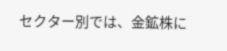セクター別では、金鉱株に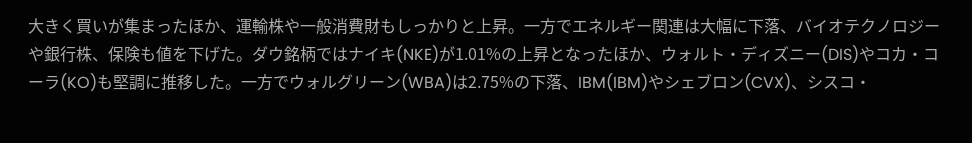大きく買いが集まったほか、運輸株や一般消費財もしっかりと上昇。一方でエネルギー関連は大幅に下落、バイオテクノロジーや銀行株、保険も値を下げた。ダウ銘柄ではナイキ(NKE)が1.01%の上昇となったほか、ウォルト・ディズニー(DIS)やコカ・コーラ(KO)も堅調に推移した。一方でウォルグリーン(WBA)は2.75%の下落、IBM(IBM)やシェブロン(CVX)、シスコ・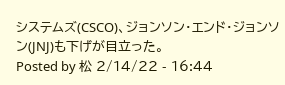システムズ(CSCO)、ジョンソン・エンド・ジョンソン(JNJ)も下げが目立った。
Posted by 松 2/14/22 - 16:44